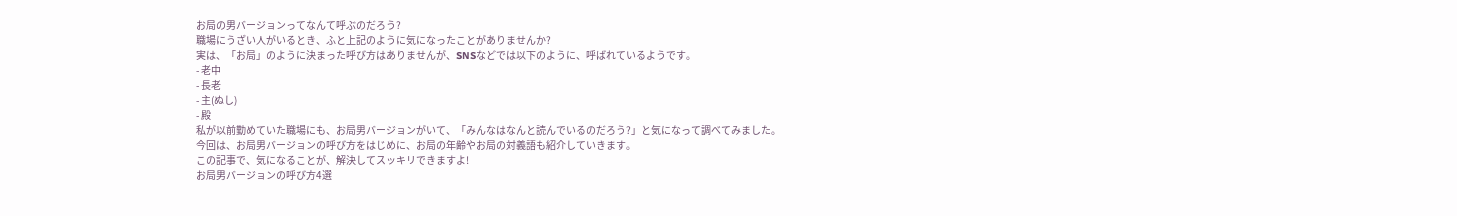お局の男バージョンってなんて呼ぶのだろう?
職場にうざい人がいるとき、ふと上記のように気になったことがありませんか?
実は、「お局」のように決まった呼び方はありませんが、SNSなどでは以下のように、呼ばれているようです。
- 老中
- 長老
- 主(ぬし)
- 殿
私が以前勤めていた職場にも、お局男バージョンがいて、「みんなはなんと読んでいるのだろう?」と気になって調べてみました。
今回は、お局男バージョンの呼び方をはじめに、お局の年齢やお局の対義語も紹介していきます。
この記事で、気になることが、解決してスッキリできますよ!
お局男バージョンの呼び方4選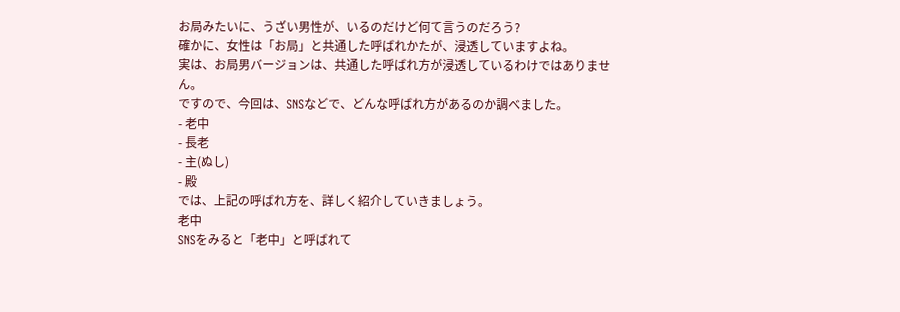お局みたいに、うざい男性が、いるのだけど何て言うのだろう?
確かに、女性は「お局」と共通した呼ばれかたが、浸透していますよね。
実は、お局男バージョンは、共通した呼ばれ方が浸透しているわけではありません。
ですので、今回は、SNSなどで、どんな呼ばれ方があるのか調べました。
- 老中
- 長老
- 主(ぬし)
- 殿
では、上記の呼ばれ方を、詳しく紹介していきましょう。
老中
SNSをみると「老中」と呼ばれて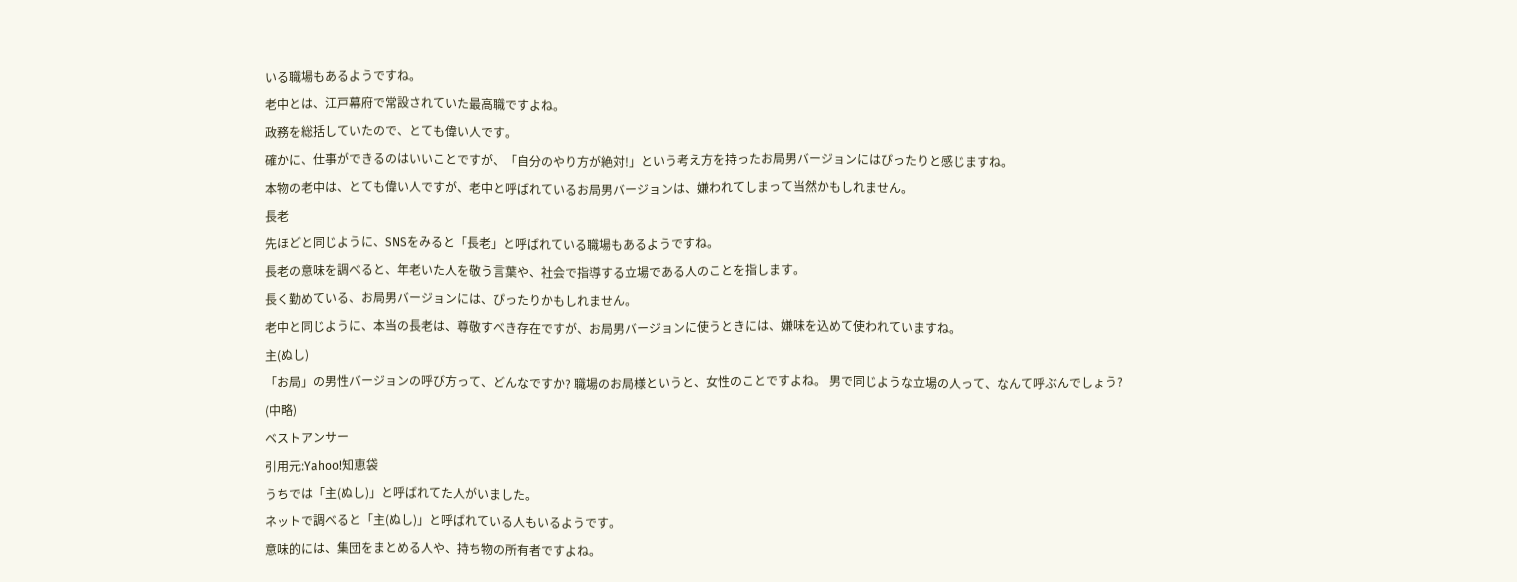いる職場もあるようですね。
老中とは、江戸幕府で常設されていた最高職ですよね。
政務を総括していたので、とても偉い人です。
確かに、仕事ができるのはいいことですが、「自分のやり方が絶対!」という考え方を持ったお局男バージョンにはぴったりと感じますね。
本物の老中は、とても偉い人ですが、老中と呼ばれているお局男バージョンは、嫌われてしまって当然かもしれません。
長老
先ほどと同じように、SNSをみると「長老」と呼ばれている職場もあるようですね。
長老の意味を調べると、年老いた人を敬う言葉や、社会で指導する立場である人のことを指します。
長く勤めている、お局男バージョンには、ぴったりかもしれません。
老中と同じように、本当の長老は、尊敬すべき存在ですが、お局男バージョンに使うときには、嫌味を込めて使われていますね。
主(ぬし)
「お局」の男性バージョンの呼び方って、どんなですか? 職場のお局様というと、女性のことですよね。 男で同じような立場の人って、なんて呼ぶんでしょう?
(中略)
ベストアンサー
引用元:Yahoo!知恵袋
うちでは「主(ぬし)」と呼ばれてた人がいました。
ネットで調べると「主(ぬし)」と呼ばれている人もいるようです。
意味的には、集団をまとめる人や、持ち物の所有者ですよね。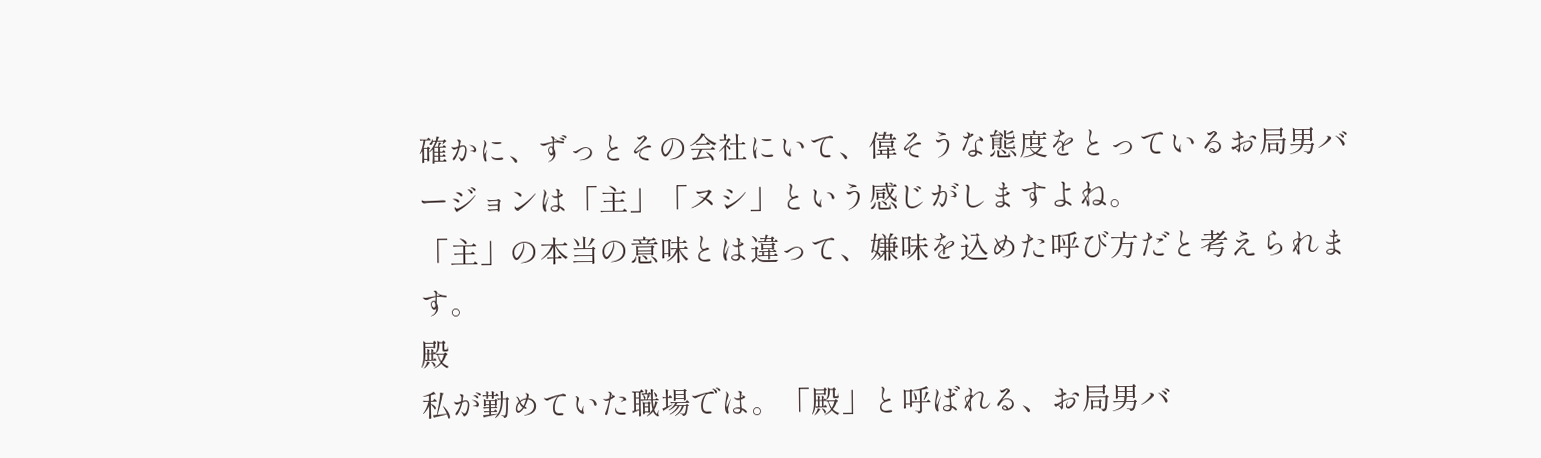確かに、ずっとその会社にいて、偉そうな態度をとっているお局男バージョンは「主」「ヌシ」という感じがしますよね。
「主」の本当の意味とは違って、嫌味を込めた呼び方だと考えられます。
殿
私が勤めていた職場では。「殿」と呼ばれる、お局男バ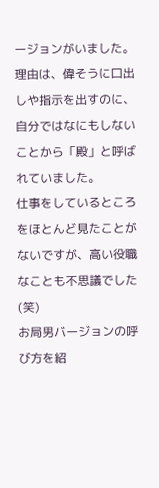ージョンがいました。
理由は、偉そうに口出しや指示を出すのに、自分ではなにもしないことから「殿」と呼ばれていました。
仕事をしているところをほとんど見たことがないですが、高い役職なことも不思議でした(笑)
お局男バージョンの呼び方を紹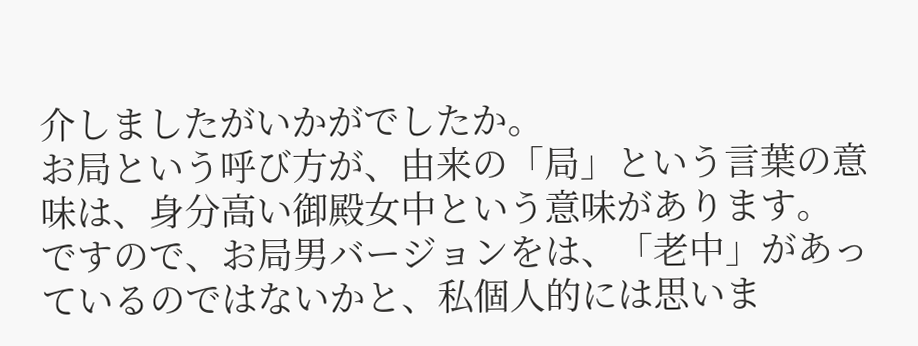介しましたがいかがでしたか。
お局という呼び方が、由来の「局」という言葉の意味は、身分高い御殿女中という意味があります。
ですので、お局男バージョンをは、「老中」があっているのではないかと、私個人的には思いま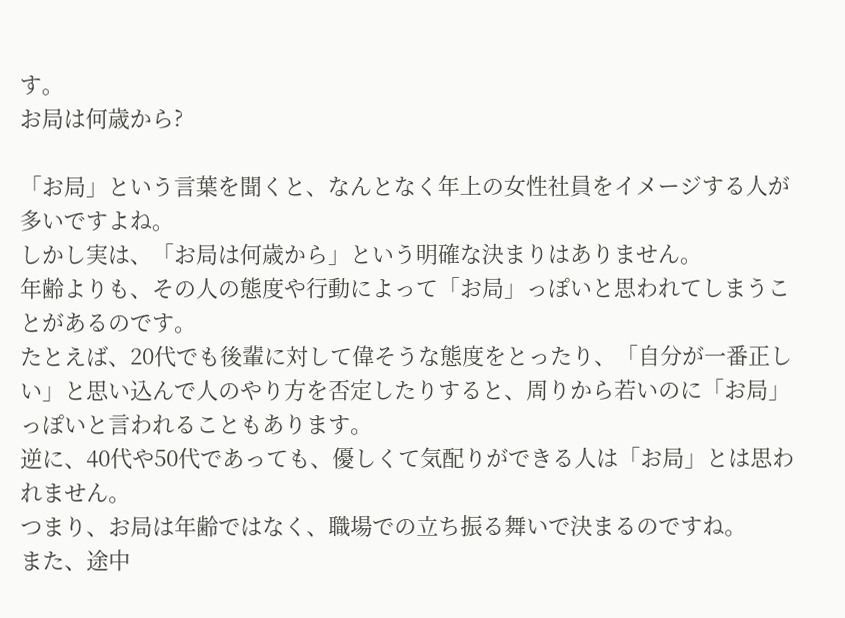す。
お局は何歳から?

「お局」という言葉を聞くと、なんとなく年上の女性社員をイメージする人が多いですよね。
しかし実は、「お局は何歳から」という明確な決まりはありません。
年齢よりも、その人の態度や行動によって「お局」っぽいと思われてしまうことがあるのです。
たとえば、20代でも後輩に対して偉そうな態度をとったり、「自分が一番正しい」と思い込んで人のやり方を否定したりすると、周りから若いのに「お局」っぽいと言われることもあります。
逆に、40代や50代であっても、優しくて気配りができる人は「お局」とは思われません。
つまり、お局は年齢ではなく、職場での立ち振る舞いで決まるのですね。
また、途中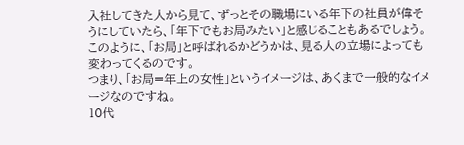入社してきた人から見て、ずっとその職場にいる年下の社員が偉そうにしていたら、「年下でもお局みたい」と感じることもあるでしょう。
このように、「お局」と呼ばれるかどうかは、見る人の立場によっても変わってくるのです。
つまり、「お局=年上の女性」というイメージは、あくまで一般的なイメージなのですね。
10代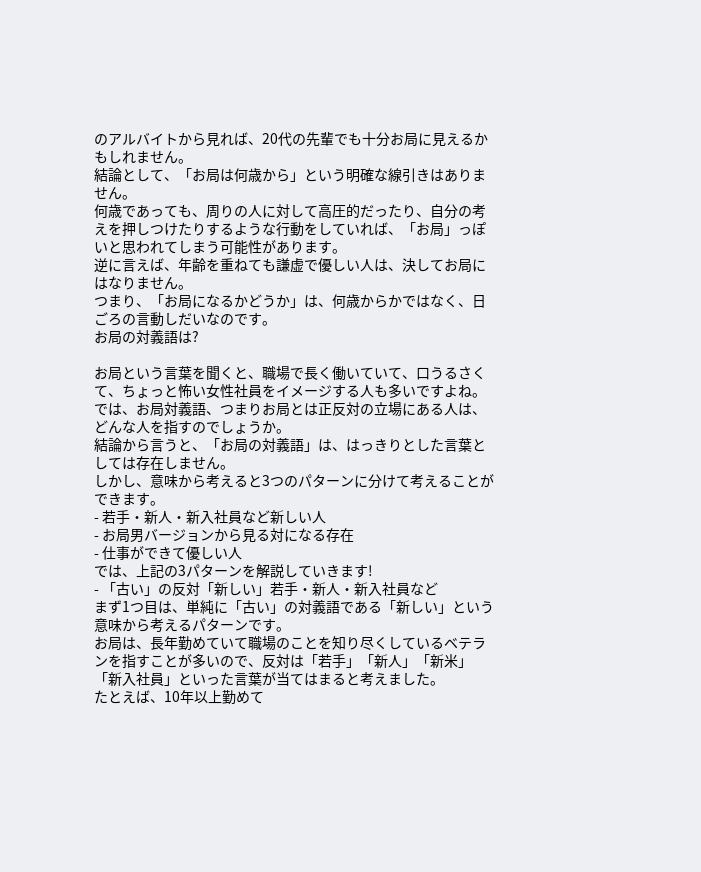のアルバイトから見れば、20代の先輩でも十分お局に見えるかもしれません。
結論として、「お局は何歳から」という明確な線引きはありません。
何歳であっても、周りの人に対して高圧的だったり、自分の考えを押しつけたりするような行動をしていれば、「お局」っぽいと思われてしまう可能性があります。
逆に言えば、年齢を重ねても謙虚で優しい人は、決してお局にはなりません。
つまり、「お局になるかどうか」は、何歳からかではなく、日ごろの言動しだいなのです。
お局の対義語は?

お局という言葉を聞くと、職場で長く働いていて、口うるさくて、ちょっと怖い女性社員をイメージする人も多いですよね。
では、お局対義語、つまりお局とは正反対の立場にある人は、どんな人を指すのでしょうか。
結論から言うと、「お局の対義語」は、はっきりとした言葉としては存在しません。
しかし、意味から考えると3つのパターンに分けて考えることができます。
- 若手・新人・新入社員など新しい人
- お局男バージョンから見る対になる存在
- 仕事ができて優しい人
では、上記の3パターンを解説していきます!
- 「古い」の反対「新しい」若手・新人・新入社員など
まず1つ目は、単純に「古い」の対義語である「新しい」という意味から考えるパターンです。
お局は、長年勤めていて職場のことを知り尽くしているベテランを指すことが多いので、反対は「若手」「新人」「新米」「新入社員」といった言葉が当てはまると考えました。
たとえば、10年以上勤めて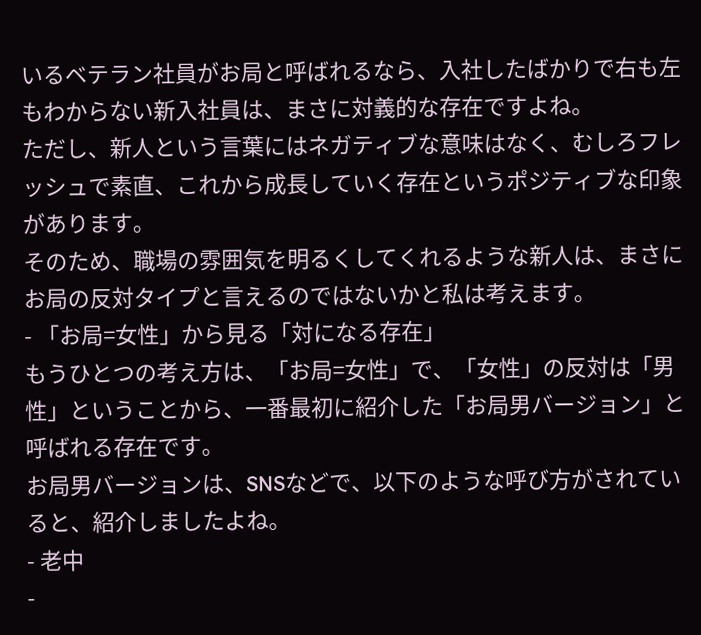いるベテラン社員がお局と呼ばれるなら、入社したばかりで右も左もわからない新入社員は、まさに対義的な存在ですよね。
ただし、新人という言葉にはネガティブな意味はなく、むしろフレッシュで素直、これから成長していく存在というポジティブな印象があります。
そのため、職場の雰囲気を明るくしてくれるような新人は、まさにお局の反対タイプと言えるのではないかと私は考えます。
- 「お局=女性」から見る「対になる存在」
もうひとつの考え方は、「お局=女性」で、「女性」の反対は「男性」ということから、一番最初に紹介した「お局男バージョン」と呼ばれる存在です。
お局男バージョンは、SNSなどで、以下のような呼び方がされていると、紹介しましたよね。
- 老中
-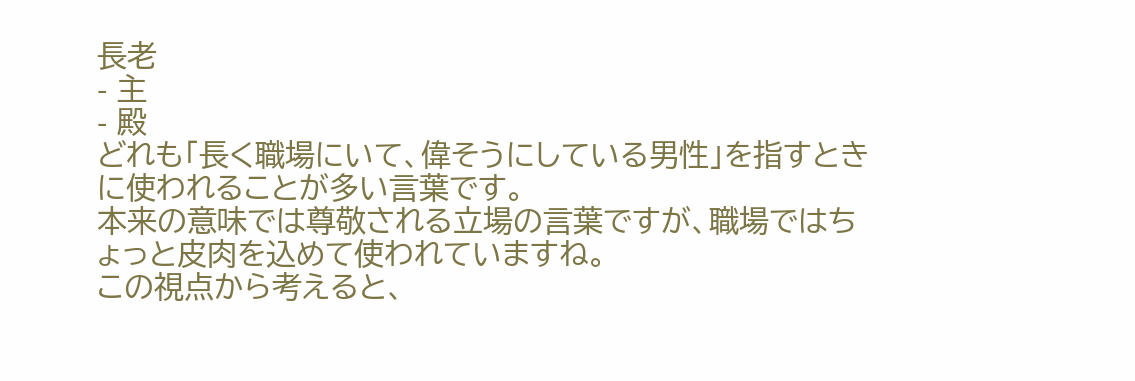長老
- 主
- 殿
どれも「長く職場にいて、偉そうにしている男性」を指すときに使われることが多い言葉です。
本来の意味では尊敬される立場の言葉ですが、職場ではちょっと皮肉を込めて使われていますね。
この視点から考えると、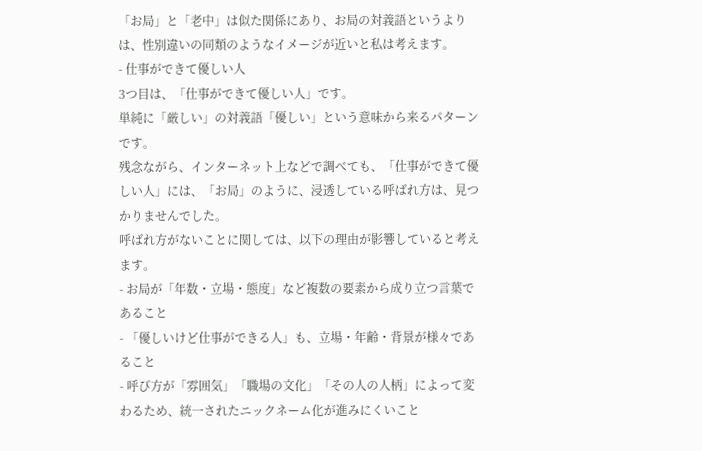「お局」と「老中」は似た関係にあり、お局の対義語というよりは、性別違いの同類のようなイメージが近いと私は考えます。
- 仕事ができて優しい人
3つ目は、「仕事ができて優しい人」です。
単純に「厳しい」の対義語「優しい」という意味から来るパターンです。
残念ながら、インターネット上などで調べても、「仕事ができて優しい人」には、「お局」のように、浸透している呼ばれ方は、見つかりませんでした。
呼ばれ方がないことに関しては、以下の理由が影響していると考えます。
- お局が「年数・立場・態度」など複数の要素から成り立つ言葉であること
- 「優しいけど仕事ができる人」も、立場・年齢・背景が様々であること
- 呼び方が「雰囲気」「職場の文化」「その人の人柄」によって変わるため、統一されたニックネーム化が進みにくいこと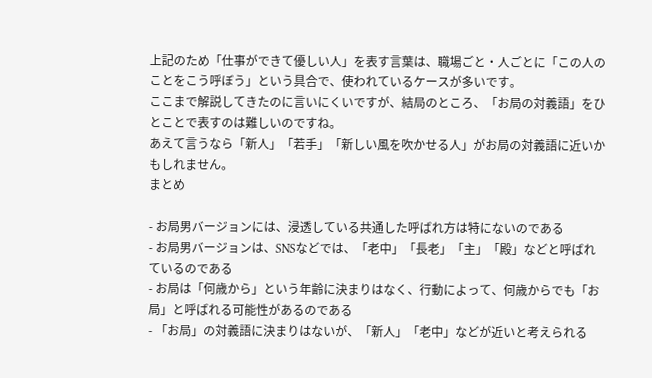上記のため「仕事ができて優しい人」を表す言葉は、職場ごと・人ごとに「この人のことをこう呼ぼう」という具合で、使われているケースが多いです。
ここまで解説してきたのに言いにくいですが、結局のところ、「お局の対義語」をひとことで表すのは難しいのですね。
あえて言うなら「新人」「若手」「新しい風を吹かせる人」がお局の対義語に近いかもしれません。
まとめ

- お局男バージョンには、浸透している共通した呼ばれ方は特にないのである
- お局男バージョンは、SNSなどでは、「老中」「長老」「主」「殿」などと呼ばれているのである
- お局は「何歳から」という年齢に決まりはなく、行動によって、何歳からでも「お局」と呼ばれる可能性があるのである
- 「お局」の対義語に決まりはないが、「新人」「老中」などが近いと考えられる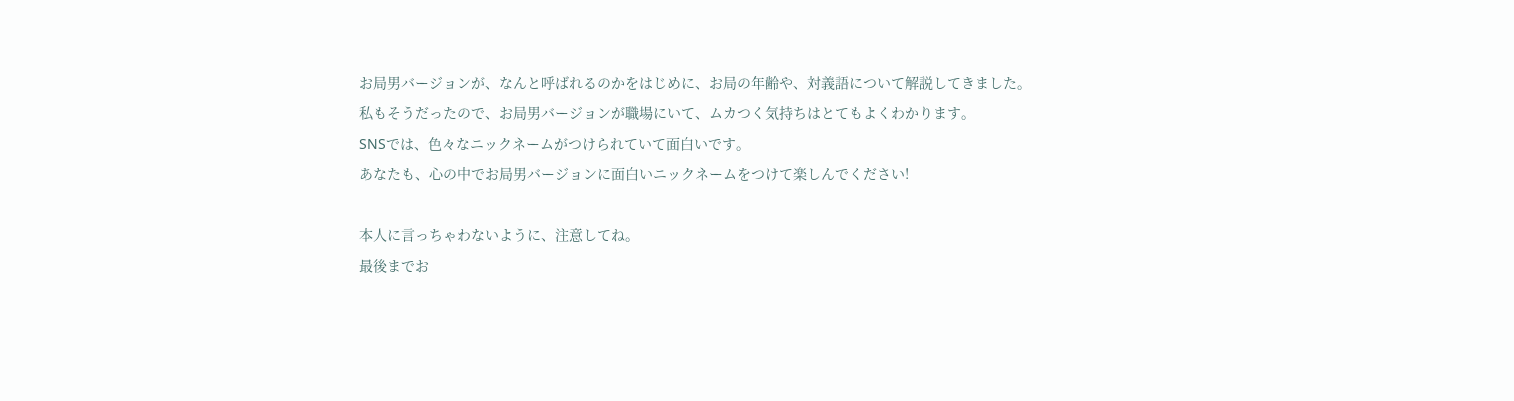お局男バージョンが、なんと呼ばれるのかをはじめに、お局の年齢や、対義語について解説してきました。
私もそうだったので、お局男バージョンが職場にいて、ムカつく気持ちはとてもよくわかります。
SNSでは、色々なニックネームがつけられていて面白いです。
あなたも、心の中でお局男バージョンに面白いニックネームをつけて楽しんでください!

本人に言っちゃわないように、注意してね。
最後までお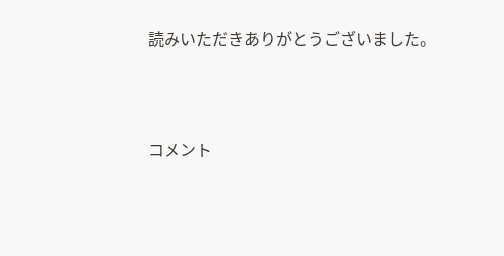読みいただきありがとうございました。




コメント